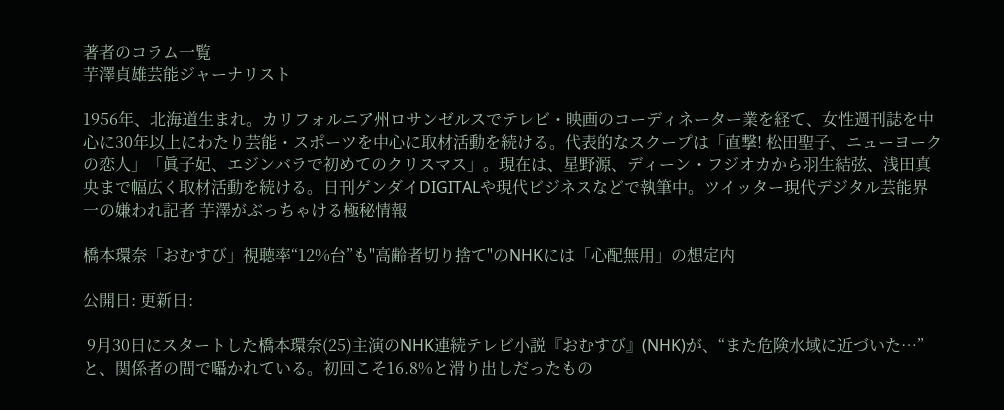著者のコラム一覧
芋澤貞雄芸能ジャーナリスト

1956年、北海道生まれ。カリフォルニア州ロサンゼルスでテレビ・映画のコーディネーター業を経て、女性週刊誌を中心に30年以上にわたり芸能・スポーツを中心に取材活動を続ける。代表的なスクープは「直撃! 松田聖子、ニューヨークの恋人」「眞子妃、エジンバラで初めてのクリスマス」。現在は、星野源、ディーン・フジオカから羽生結弦、浅田真央まで幅広く取材活動を続ける。日刊ゲンダイDIGITALや現代ビジネスなどで執筆中。ツイッター現代デジタル芸能界一の嫌われ記者 芋澤がぶっちゃける極秘情報

橋本環奈「おむすび」視聴率“12%台”も"高齢者切り捨て"のNHKには「心配無用」の想定内

公開日: 更新日:

 9月30日にスタートした橋本環奈(25)主演のNHK連続テレビ小説『おむすび』(NHK)が、“また危険水域に近づいた…”と、関係者の間で囁かれている。初回こそ16.8%と滑り出しだったもの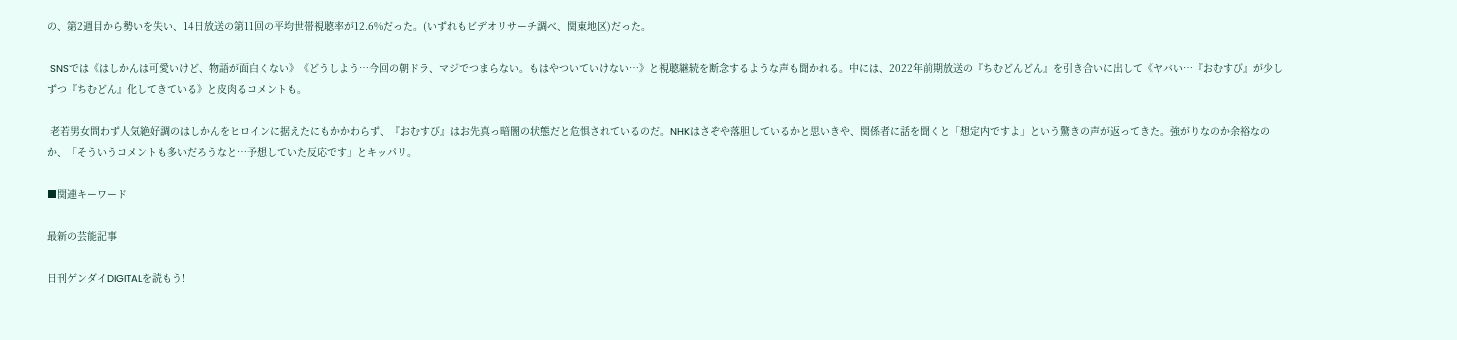の、第2週目から勢いを失い、14日放送の第11回の平均世帯視聴率が12.6%だった。(いずれもビデオリサーチ調べ、関東地区)だった。

 SNSでは《はしかんは可愛いけど、物語が面白くない》《どうしよう…今回の朝ドラ、マジでつまらない。もはやついていけない…》と視聴継続を断念するような声も聞かれる。中には、2022年前期放送の『ちむどんどん』を引き合いに出して《ヤバい…『おむすび』が少しずつ『ちむどん』化してきている》と皮肉るコメントも。

 老若男女問わず人気絶好調のはしかんをヒロインに据えたにもかかわらず、『おむすび』はお先真っ暗闇の状態だと危惧されているのだ。NHKはさぞや落胆しているかと思いきや、関係者に話を聞くと「想定内ですよ」という驚きの声が返ってきた。強がりなのか余裕なのか、「そういうコメントも多いだろうなと…予想していた反応です」とキッパリ。

■関連キーワード

最新の芸能記事

日刊ゲンダイDIGITALを読もう!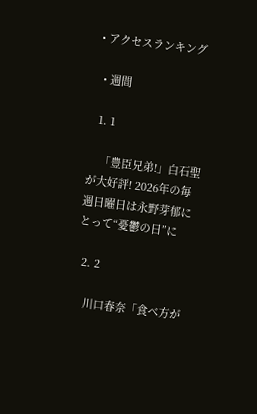• アクセスランキング

  • 週間

  1. 1

    「豊臣兄弟!」白石聖が大好評! 2026年の毎週日曜日は永野芽郁にとって“憂鬱の日”に

  2. 2

    川口春奈「食べ方が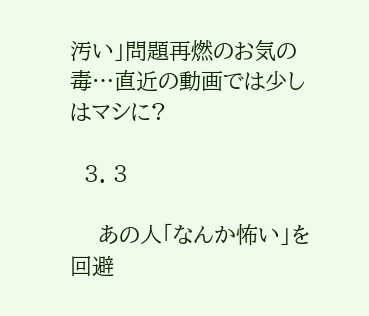汚い」問題再燃のお気の毒…直近の動画では少しはマシに?

  3. 3

    あの人「なんか怖い」を回避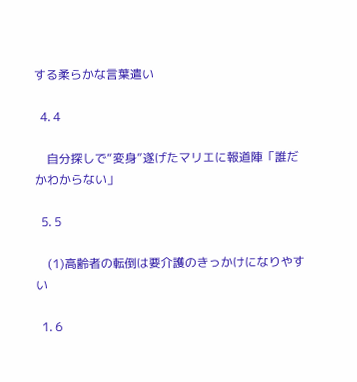する柔らかな言葉遣い

  4. 4

    自分探しで“変身”遂げたマリエに報道陣「誰だかわからない」

  5. 5

    (1)高齢者の転倒は要介護のきっかけになりやすい

  1. 6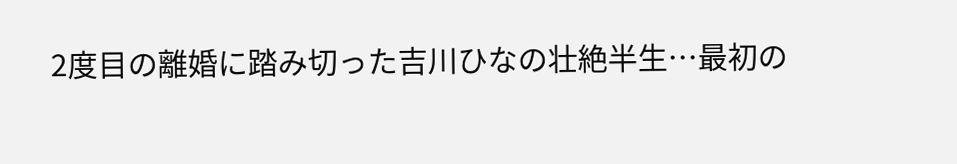2度目の離婚に踏み切った吉川ひなの壮絶半生…最初の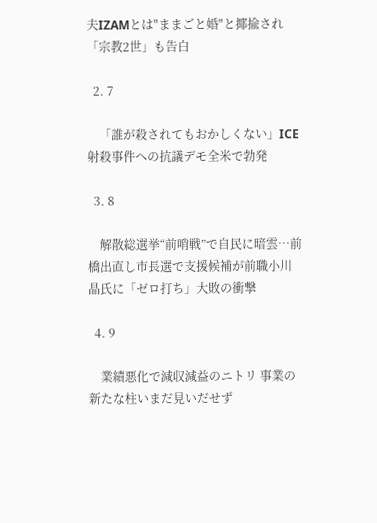夫IZAMとは"ままごと婚"と揶揄され「宗教2世」も告白

  2. 7

    「誰が殺されてもおかしくない」ICE射殺事件への抗議デモ全米で勃発

  3. 8

    解散総選挙“前哨戦”で自民に暗雲…前橋出直し市長選で支援候補が前職小川晶氏に「ゼロ打ち」大敗の衝撃

  4. 9

    業績悪化で減収減益のニトリ 事業の新たな柱いまだ見いだせず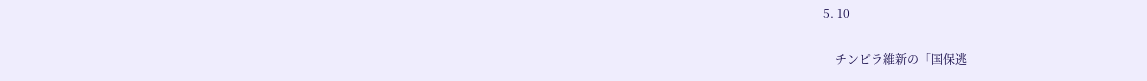5. 10

    チンピラ維新の「国保逃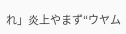れ」炎上やまず“ウヤム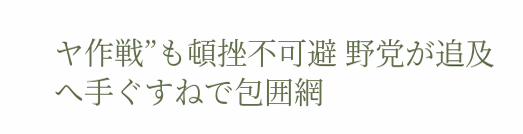ヤ作戦”も頓挫不可避 野党が追及へ手ぐすねで包囲網